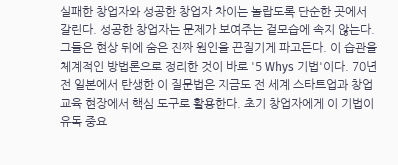실패한 창업자와 성공한 창업자 차이는 놀랍도록 단순한 곳에서 갈린다. 성공한 창업자는 문제가 보여주는 겉모습에 속지 않는다. 그들은 현상 뒤에 숨은 진짜 원인을 끈질기게 파고든다. 이 습관을 체계적인 방법론으로 정리한 것이 바로 '5 Whys 기법'이다. 70년 전 일본에서 탄생한 이 질문법은 지금도 전 세계 스타트업과 창업 교육 현장에서 핵심 도구로 활용한다. 초기 창업자에게 이 기법이 유독 중요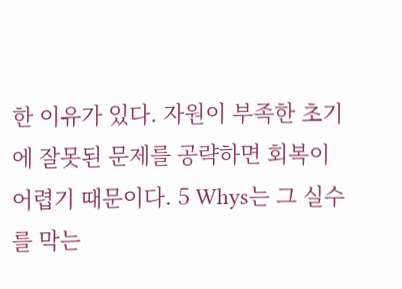한 이유가 있다. 자원이 부족한 초기에 잘못된 문제를 공략하면 회복이 어렵기 때문이다. 5 Whys는 그 실수를 막는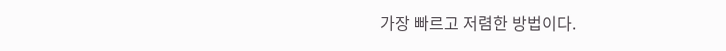가장 빠르고 저렴한 방법이다.